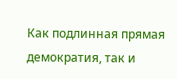Как подлинная прямая демократия, так и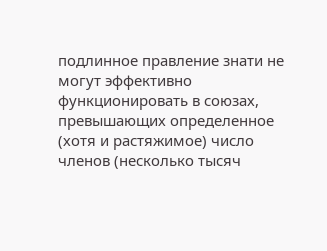подлинное правление знати не могут эффективно функционировать в союзах, превышающих определенное (хотя и растяжимое) число членов (несколько тысяч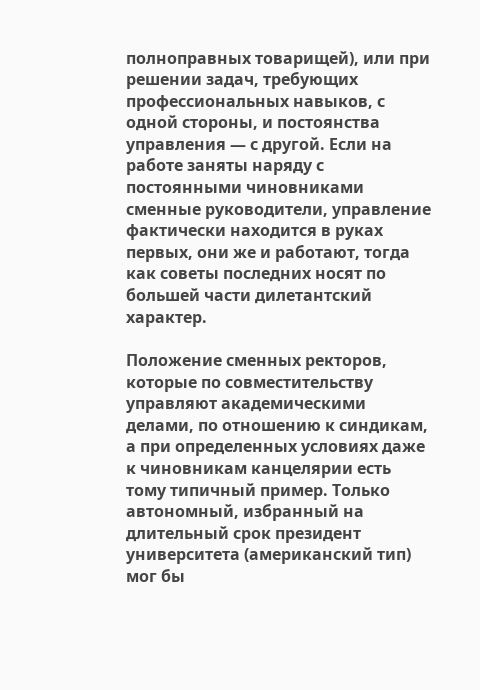полноправных товарищей), или при решении задач, требующих профессиональных навыков, с одной стороны, и постоянства управления — с другой. Если на работе заняты наряду с постоянными чиновниками сменные руководители, управление фактически находится в руках первых, они же и работают, тогда как советы последних носят по большей части дилетантский характер.

Положение сменных ректоров, которые по совместительству управляют академическими делами, по отношению к синдикам, а при определенных условиях даже к чиновникам канцелярии есть тому типичный пример. Только автономный, избранный на длительный срок президент университета (американский тип) мог бы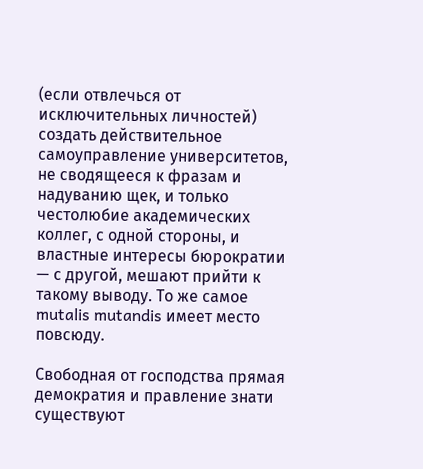(если отвлечься от исключительных личностей) создать действительное самоуправление университетов, не сводящееся к фразам и надуванию щек, и только честолюбие академических коллег, с одной стороны, и властные интересы бюрократии — с другой, мешают прийти к такому выводу. То же самое mutalis mutandis имеет место повсюду.

Свободная от господства прямая демократия и правление знати существуют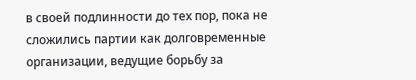в своей подлинности до тех пор, пока не сложились партии как долговременные организации, ведущие борьбу за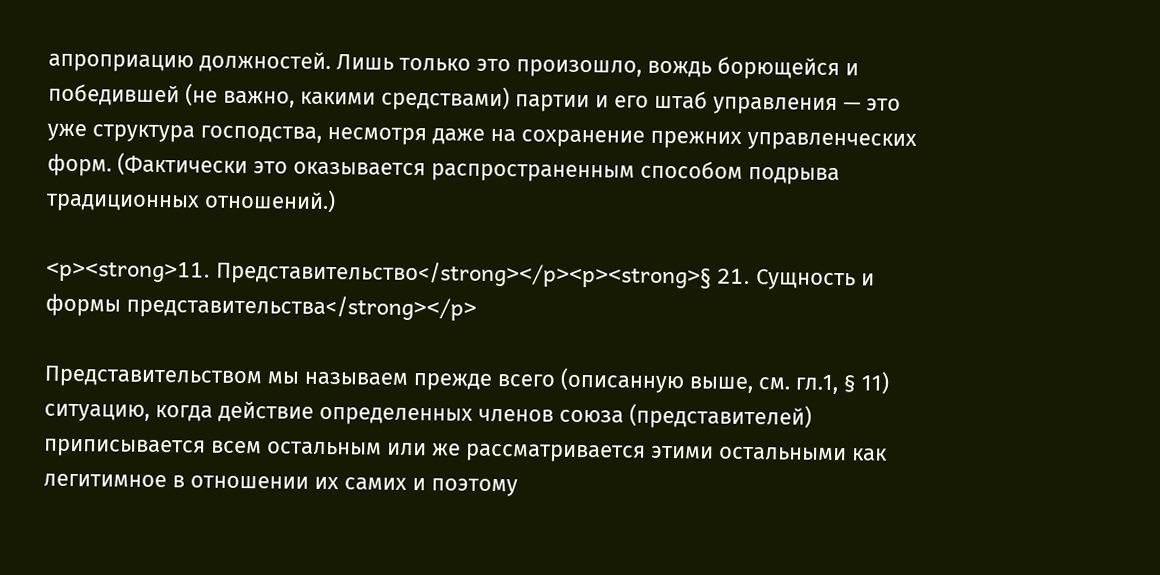апроприацию должностей. Лишь только это произошло, вождь борющейся и победившей (не важно, какими средствами) партии и его штаб управления — это уже структура господства, несмотря даже на сохранение прежних управленческих форм. (Фактически это оказывается распространенным способом подрыва традиционных отношений.)

<p><strong>11. Представительство</strong></p><p><strong>§ 21. Сущность и формы представительства</strong></p>

Представительством мы называем прежде всего (описанную выше, см. гл.1, § 11) ситуацию, когда действие определенных членов союза (представителей) приписывается всем остальным или же рассматривается этими остальными как легитимное в отношении их самих и поэтому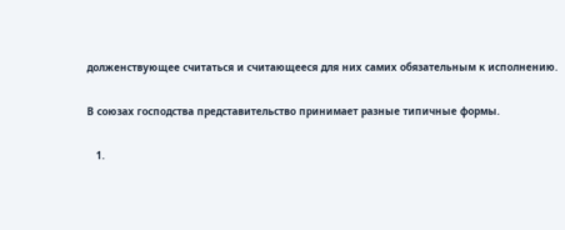долженствующее считаться и считающееся для них самих обязательным к исполнению.

В союзах господства представительство принимает разные типичные формы.

   1.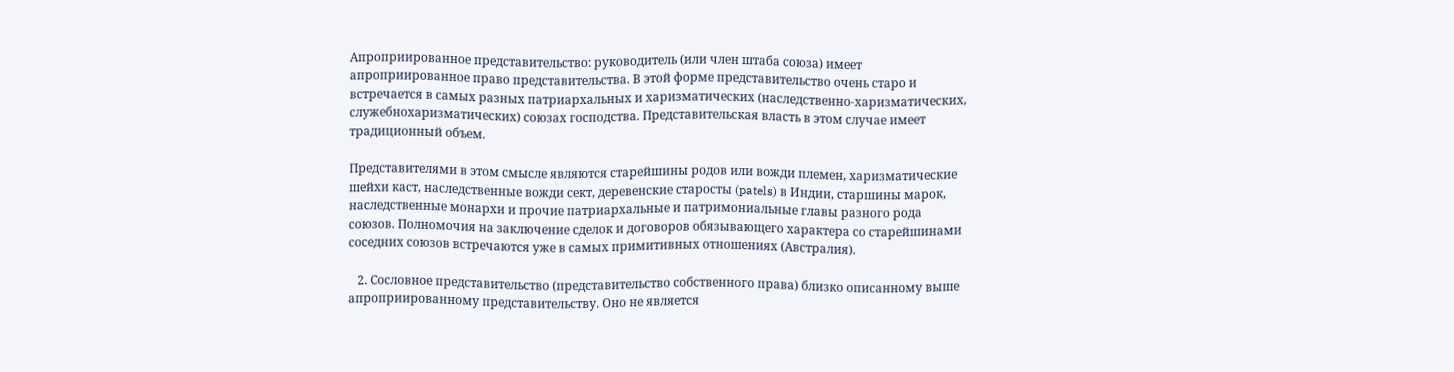Апроприированное представительство: руководитель (или член штаба союза) имеет апроприированное право представительства. В этой форме представительство очень старо и встречается в самых разных патриархальных и харизматических (наследственно-харизматических, служебнохаризматических) союзах господства. Представительская власть в этом случае имеет традиционный объем.

Представителями в этом смысле являются старейшины родов или вожди племен, харизматические шейхи каст, наследственные вожди сект, деревенские старосты (patels) в Индии, старшины марок, наследственные монархи и прочие патриархальные и патримониальные главы разного рода союзов. Полномочия на заключение сделок и договоров обязывающего характера со старейшинами соседних союзов встречаются уже в самых примитивных отношениях (Австралия).

   2. Сословное представительство (представительство собственного права) близко описанному выше апроприированному представительству. Оно не является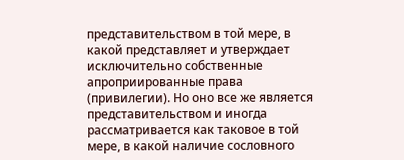представительством в той мере, в какой представляет и утверждает исключительно собственные апроприированные права (привилегии). Но оно все же является представительством и иногда рассматривается как таковое в той мере, в какой наличие сословного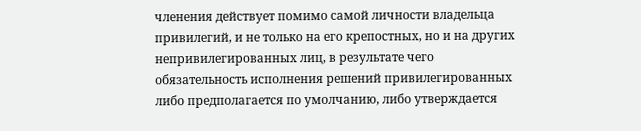членения действует помимо самой личности владельца привилегий, и не только на его крепостных, но и на других непривилегированных лиц, в результате чего обязательность исполнения решений привилегированных либо предполагается по умолчанию, либо утверждается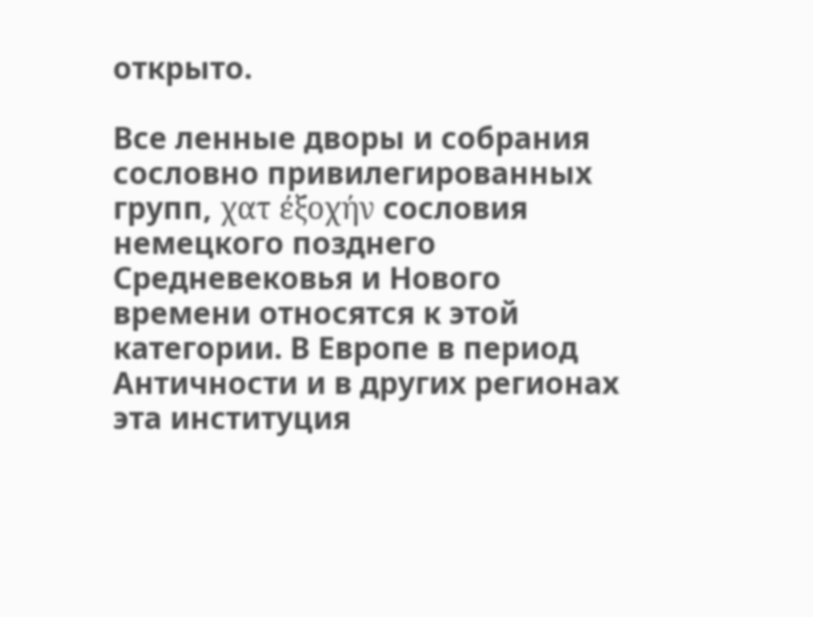открыто.

Все ленные дворы и собрания сословно привилегированных групп, χατ έξοχήν сословия немецкого позднего Средневековья и Нового времени относятся к этой категории. В Европе в период Античности и в других регионах эта институция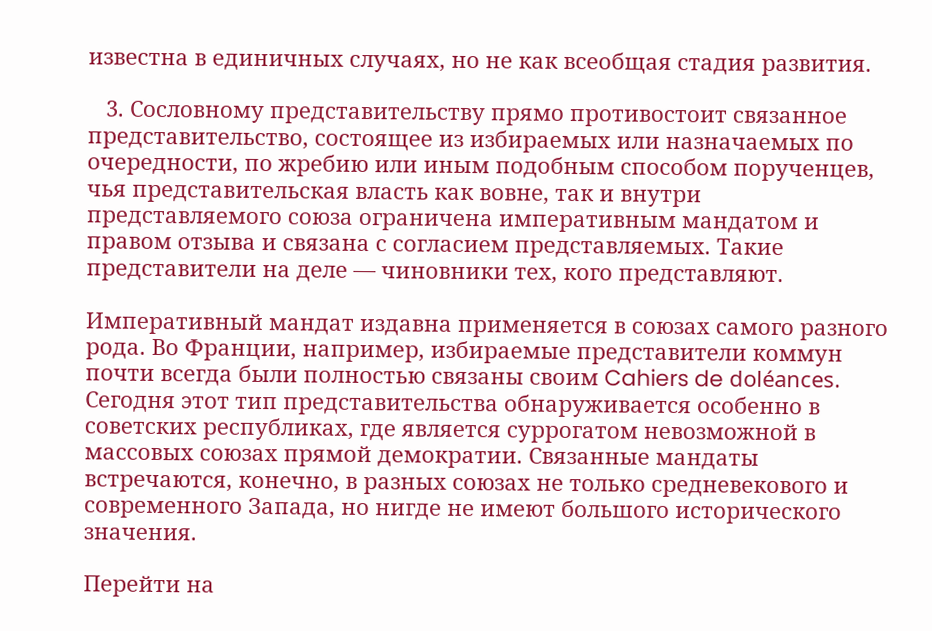известна в единичных случаях, но не как всеобщая стадия развития.

   3. Сословному представительству прямо противостоит связанное представительство, состоящее из избираемых или назначаемых по очередности, по жребию или иным подобным способом порученцев, чья представительская власть как вовне, так и внутри представляемого союза ограничена императивным мандатом и правом отзыва и связана с согласием представляемых. Такие представители на деле — чиновники тех, кого представляют.

Императивный мандат издавна применяется в союзах самого разного рода. Во Франции, например, избираемые представители коммун почти всегда были полностью связаны своим Cahiers de doléances. Сегодня этот тип представительства обнаруживается особенно в советских республиках, где является суррогатом невозможной в массовых союзах прямой демократии. Связанные мандаты встречаются, конечно, в разных союзах не только средневекового и современного Запада, но нигде не имеют большого исторического значения.

Перейти на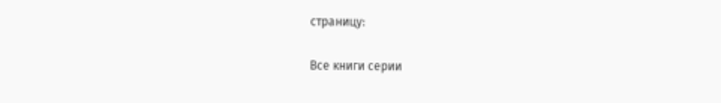страницу:

Все книги серии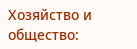Хозяйство и общество: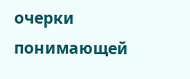очерки понимающей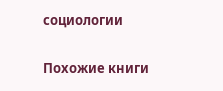социологии

Похожие книги